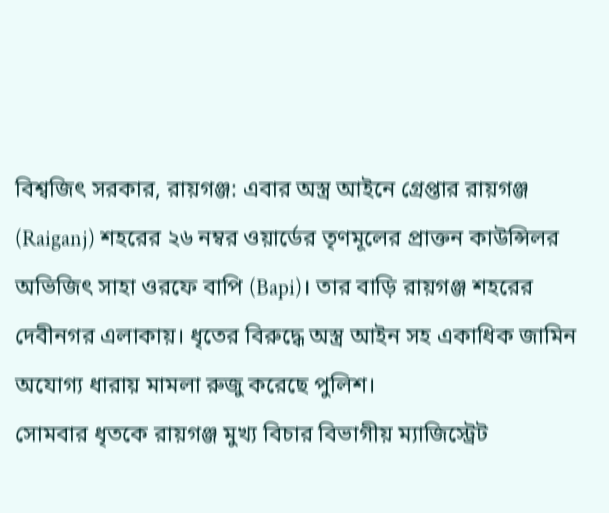বিশ্বজিৎ সরকার, রায়গঞ্জ: এবার অস্ত্র আইনে গ্রেপ্তার রায়গঞ্জ (Raiganj) শহরের ২৬ নম্বর ওয়ার্ডের তৃণমূলের প্রাক্তন কাউন্সিলর অভিজিৎ সাহা ওরফে বাপি (Bapi)। তার বাড়ি রায়গঞ্জ শহরের দেবীনগর এলাকায়। ধৃতের বিরুদ্ধে অস্ত্র আইন সহ একাধিক জামিন অযোগ্য ধারায় মামলা রুজু করেছে পুলিশ।
সোমবার ধৃতকে রায়গঞ্জ মুখ্য বিচার বিভাগীয় ম্যাজিস্ট্রেট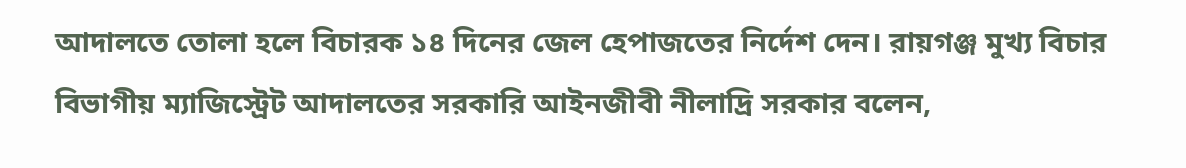আদালতে তোলা হলে বিচারক ১৪ দিনের জেল হেপাজতের নির্দেশ দেন। রায়গঞ্জ মুখ্য বিচার বিভাগীয় ম্যাজিস্ট্রেট আদালতের সরকারি আইনজীবী নীলাদ্রি সরকার বলেন,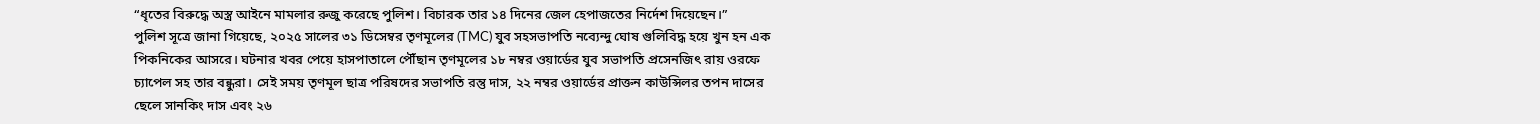“ধৃতের বিরুদ্ধে অস্ত্র আইনে মামলার রুজু করেছে পুলিশ। বিচারক তার ১৪ দিনের জেল হেপাজতের নির্দেশ দিয়েছেন।”
পুলিশ সূত্রে জানা গিয়েছে, ২০২৫ সালের ৩১ ডিসেম্বর তৃণমূলের (TMC) যুব সহসভাপতি নব্যেন্দু ঘোষ গুলিবিদ্ধ হয়ে খুন হন এক পিকনিকের আসরে। ঘটনার খবর পেয়ে হাসপাতালে পৌঁছান তৃণমূলের ১৮ নম্বর ওয়ার্ডের যুব সভাপতি প্রসেনজিৎ রায় ওরফে চ্যাপেল সহ তার বন্ধুরা। সেই সময় তৃণমূল ছাত্র পরিষদের সভাপতি রন্তু দাস, ২২ নম্বর ওয়ার্ডের প্রাক্তন কাউন্সিলর তপন দাসের ছেলে সানকিং দাস এবং ২৬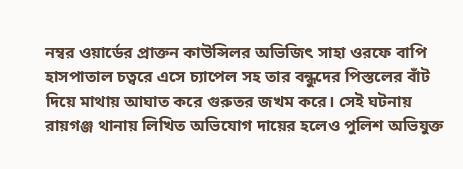নম্বর ওয়ার্ডের প্রাক্তন কাউন্সিলর অভিজিৎ সাহা ওরফে বাপি হাসপাতাল চত্বরে এসে চ্যাপেল সহ তার বন্ধুদের পিস্তলের বাঁট দিয়ে মাথায় আঘাত করে গুরুতর জখম করে। সেই ঘটনায় রায়গঞ্জ থানায় লিখিত অভিযোগ দায়ের হলেও পুলিশ অভিযুক্ত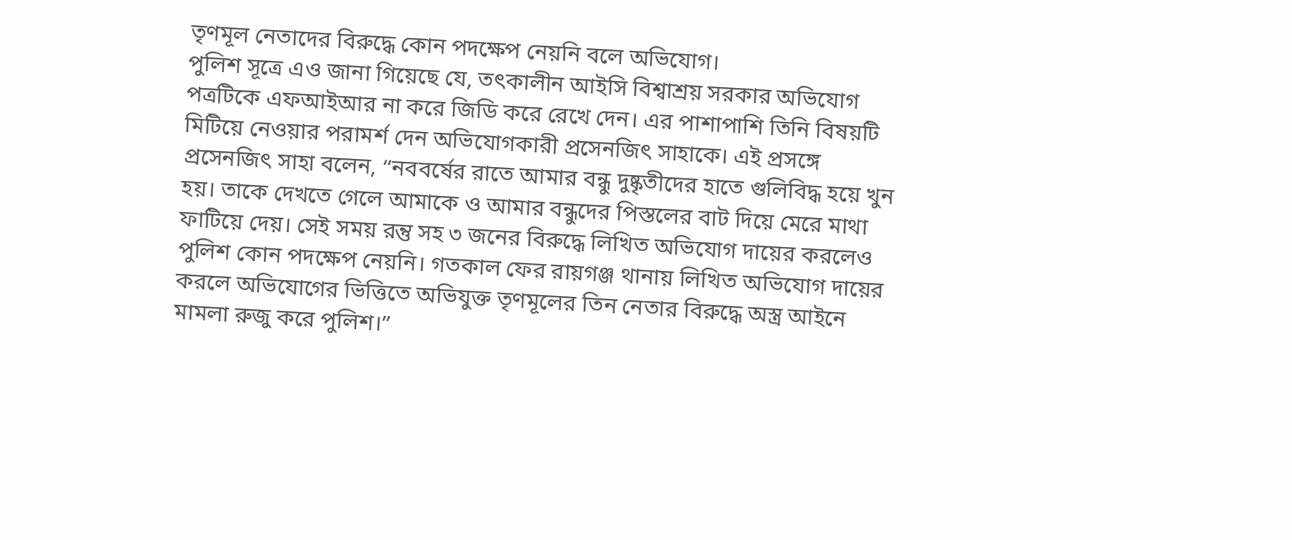তৃণমূল নেতাদের বিরুদ্ধে কোন পদক্ষেপ নেয়নি বলে অভিযোগ।
পুলিশ সূত্রে এও জানা গিয়েছে যে, তৎকালীন আইসি বিশ্বাশ্রয় সরকার অভিযোগ পত্রটিকে এফআইআর না করে জিডি করে রেখে দেন। এর পাশাপাশি তিনি বিষয়টি মিটিয়ে নেওয়ার পরামর্শ দেন অভিযোগকারী প্রসেনজিৎ সাহাকে। এই প্রসঙ্গে প্রসেনজিৎ সাহা বলেন, “নববর্ষের রাতে আমার বন্ধু দুষ্কৃতীদের হাতে গুলিবিদ্ধ হয়ে খুন হয়। তাকে দেখতে গেলে আমাকে ও আমার বন্ধুদের পিস্তলের বাট দিয়ে মেরে মাথা ফাটিয়ে দেয়। সেই সময় রন্তু সহ ৩ জনের বিরুদ্ধে লিখিত অভিযোগ দায়ের করলেও পুলিশ কোন পদক্ষেপ নেয়নি। গতকাল ফের রায়গঞ্জ থানায় লিখিত অভিযোগ দায়ের করলে অভিযোগের ভিত্তিতে অভিযুক্ত তৃণমূলের তিন নেতার বিরুদ্ধে অস্ত্র আইনে মামলা রুজু করে পুলিশ।”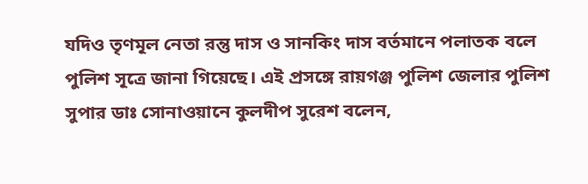যদিও তৃণমূল নেতা রন্তু দাস ও সানকিং দাস বর্তমানে পলাতক বলে পুলিশ সূত্রে জানা গিয়েছে। এই প্রসঙ্গে রায়গঞ্জ পুলিশ জেলার পুলিশ সুপার ডাঃ সোনাওয়ানে কুলদীপ সুরেশ বলেন,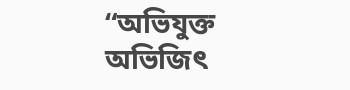“অভিযুক্ত অভিজিৎ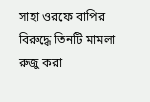সাহা ওরফে বাপির বিরুদ্ধে তিনটি মামলা রুজু করা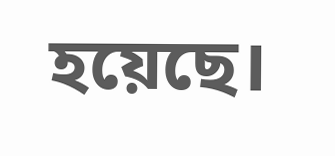হয়েছে।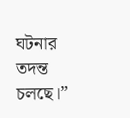ঘটনার তদন্ত চলছে।”